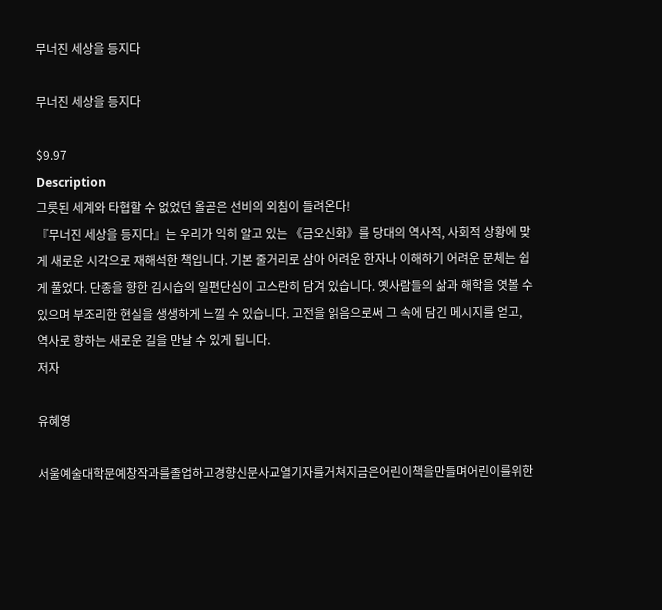무너진 세상을 등지다

무너진 세상을 등지다

$9.97
Description
그릇된 세계와 타협할 수 없었던 올곧은 선비의 외침이 들려온다!
『무너진 세상을 등지다』는 우리가 익히 알고 있는 《금오신화》를 당대의 역사적, 사회적 상황에 맞게 새로운 시각으로 재해석한 책입니다. 기본 줄거리로 삼아 어려운 한자나 이해하기 어려운 문체는 쉽게 풀었다. 단종을 향한 김시습의 일편단심이 고스란히 담겨 있습니다. 옛사람들의 삶과 해학을 엿볼 수 있으며 부조리한 현실을 생생하게 느낄 수 있습니다. 고전을 읽음으로써 그 속에 담긴 메시지를 얻고, 역사로 향하는 새로운 길을 만날 수 있게 됩니다.
저자

유혜영

서울예술대학문예창작과를졸업하고경향신문사교열기자를거쳐지금은어린이책을만들며어린이를위한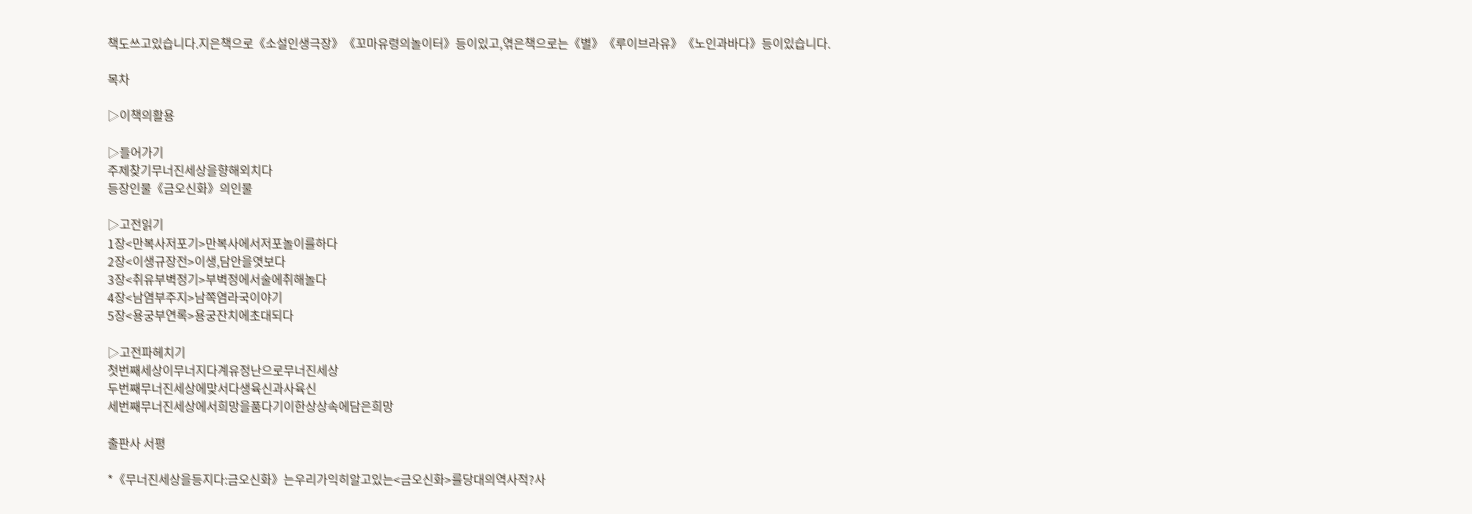책도쓰고있습니다.지은책으로《소설인생극장》《꼬마유령의놀이터》등이있고,엮은책으로는《별》《루이브라유》《노인과바다》등이있습니다.

목차

▷이책의활용

▷들어가기
주제찾기무너진세상을향해외치다
등장인물《금오신화》의인물

▷고전읽기
1장<만복사저포기>만복사에서저포놀이를하다
2장<이생규장전>이생,담안을엿보다
3장<취유부벽정기>부벽정에서술에취해놀다
4장<남염부주지>남쪽염라국이야기
5장<용궁부연록>용궁잔치에초대되다

▷고전파헤치기
첫번째세상이무너지다계유정난으로무너진세상
두번째무너진세상에맞서다생육신과사육신
세번째무너진세상에서희망을품다기이한상상속에담은희망

출판사 서평

*《무너진세상을등지다:금오신화》는우리가익히알고있는<금오신화>를당대의역사적?사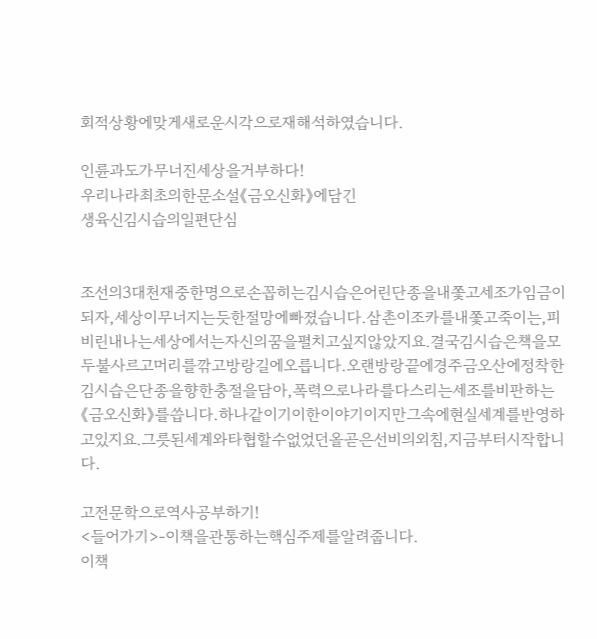회적상황에맞게새로운시각으로재해석하였습니다.

인륜과도가무너진세상을거부하다!
우리나라최초의한문소설《금오신화》에담긴
생육신김시습의일편단심


조선의3대천재중한명으로손꼽히는김시습은어린단종을내쫓고세조가임금이되자,세상이무너지는듯한절망에빠졌습니다.삼촌이조카를내쫓고죽이는,피비린내나는세상에서는자신의꿈을펼치고싶지않았지요.결국김시습은책을모두불사르고머리를깎고방랑길에오릅니다.오랜방랑끝에경주금오산에정착한김시습은단종을향한충절을담아,폭력으로나라를다스리는세조를비판하는《금오신화》를씁니다.하나같이기이한이야기이지만그속에현실세계를반영하고있지요.그릇된세계와타협할수없었던올곧은선비의외침,지금부터시작합니다.

고전문학으로역사공부하기!
<들어가기>-이책을관통하는핵심주제를알려줍니다.
이책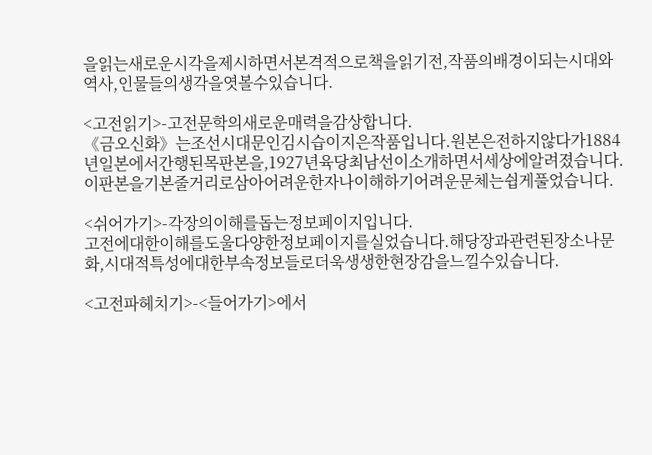을읽는새로운시각을제시하면서본격적으로책을읽기전,작품의배경이되는시대와역사,인물들의생각을엿볼수있습니다.

<고전읽기>-고전문학의새로운매력을감상합니다.
《금오신화》는조선시대문인김시습이지은작품입니다.원본은전하지않다가1884년일본에서간행된목판본을,1927년육당최남선이소개하면서세상에알려졌습니다.이판본을기본줄거리로삼아어려운한자나이해하기어려운문체는쉽게풀었습니다.

<쉬어가기>-각장의이해를돕는정보페이지입니다.
고전에대한이해를도울다양한정보페이지를실었습니다.해당장과관련된장소나문화,시대적특성에대한부속정보들로더욱생생한현장감을느낄수있습니다.

<고전파헤치기>-<들어가기>에서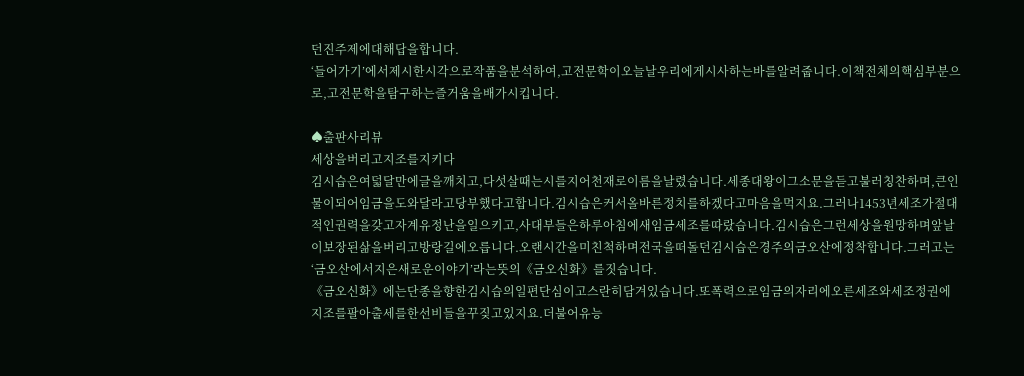던진주제에대해답을합니다.
‘들어가기’에서제시한시각으로작품을분석하여,고전문학이오늘날우리에게시사하는바를알려줍니다.이책전체의핵심부분으로,고전문학을탐구하는즐거움을배가시킵니다.

♠출판사리뷰
세상을버리고지조를지키다
김시습은여덟달만에글을깨치고,다섯살때는시를지어천재로이름을날렸습니다.세종대왕이그소문을듣고불러칭찬하며,큰인물이되어임금을도와달라고당부했다고합니다.김시습은커서올바른정치를하겠다고마음을먹지요.그러나1453년세조가절대적인권력을갖고자계유정난을일으키고,사대부들은하루아침에새임금세조를따랐습니다.김시습은그런세상을원망하며앞날이보장된삶을버리고방랑길에오릅니다.오랜시간을미친척하며전국을떠돌던김시습은경주의금오산에정착합니다.그러고는‘금오산에서지은새로운이야기’라는뜻의《금오신화》를짓습니다.
《금오신화》에는단종을향한김시습의일편단심이고스란히담겨있습니다.또폭력으로임금의자리에오른세조와세조정권에지조를팔아출세를한선비들을꾸짖고있지요.더불어유능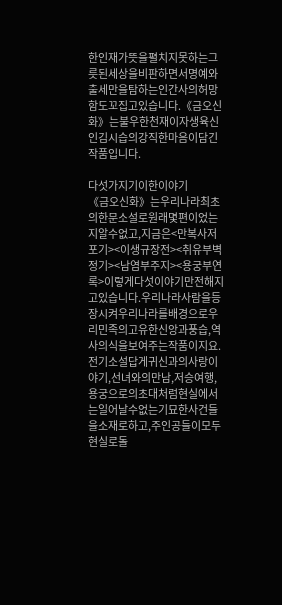한인재가뜻을펼치지못하는그릇된세상을비판하면서명예와출세만을탐하는인간사의허망함도꼬집고있습니다.《금오신화》는불우한천재이자생육신인김시습의강직한마음이담긴작품입니다.

다섯가지기이한이야기
《금오신화》는우리나라최초의한문소설로원래몇편이었는지알수없고,지금은<만복사저포기><이생규장전><취유부벽정기><남염부주지><용궁부연록>이렇게다섯이야기만전해지고있습니다.우리나라사람을등장시켜우리나라를배경으로우리민족의고유한신앙과풍습,역사의식을보여주는작품이지요.전기소설답게귀신과의사랑이야기,선녀와의만남,저승여행,용궁으로의초대처럼현실에서는일어날수없는기묘한사건들을소재로하고,주인공들이모두현실로돌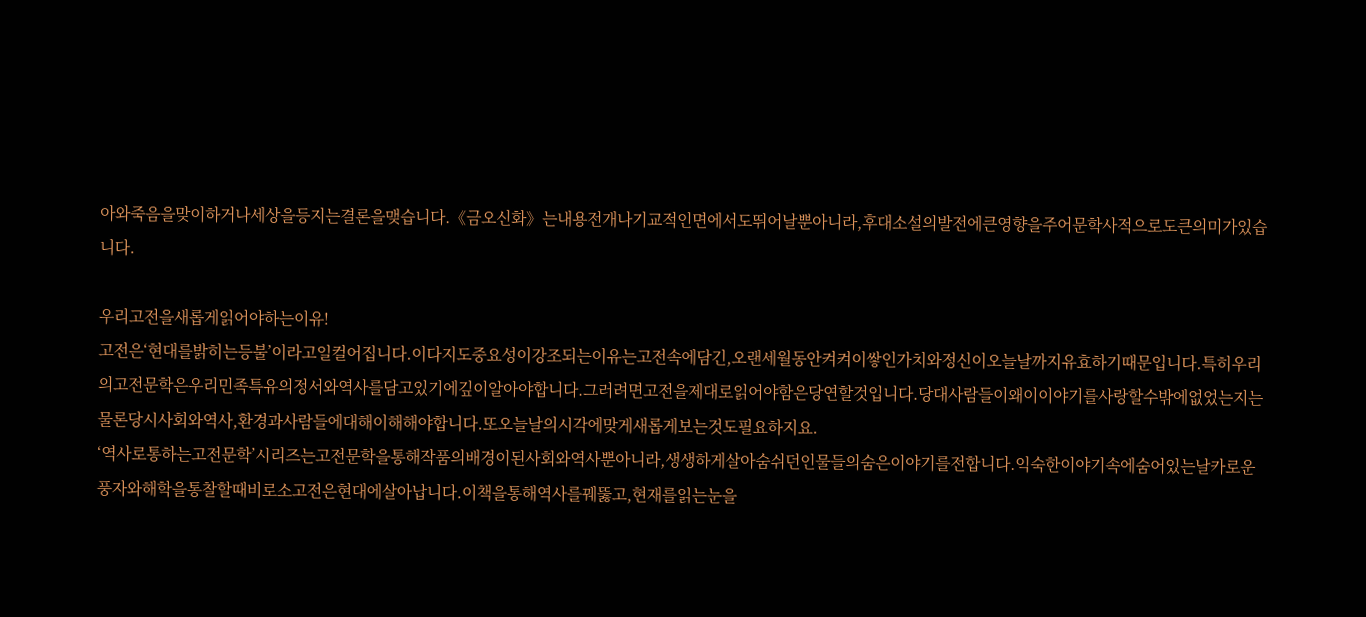아와죽음을맞이하거나세상을등지는결론을맺습니다.《금오신화》는내용전개나기교적인면에서도뛰어날뿐아니라,후대소설의발전에큰영향을주어문학사적으로도큰의미가있습니다.

우리고전을새롭게읽어야하는이유!
고전은‘현대를밝히는등불’이라고일컬어집니다.이다지도중요성이강조되는이유는고전속에담긴,오랜세월동안켜켜이쌓인가치와정신이오늘날까지유효하기때문입니다.특히우리의고전문학은우리민족특유의정서와역사를담고있기에깊이알아야합니다.그러려면고전을제대로읽어야함은당연할것입니다.당대사람들이왜이이야기를사랑할수밖에없었는지는물론당시사회와역사,환경과사람들에대해이해해야합니다.또오늘날의시각에맞게새롭게보는것도필요하지요.
‘역사로통하는고전문학’시리즈는고전문학을통해작품의배경이된사회와역사뿐아니라,생생하게살아숨쉬던인물들의숨은이야기를전합니다.익숙한이야기속에숨어있는날카로운풍자와해학을통찰할때비로소고전은현대에살아납니다.이책을통해역사를꿰뚫고,현재를읽는눈을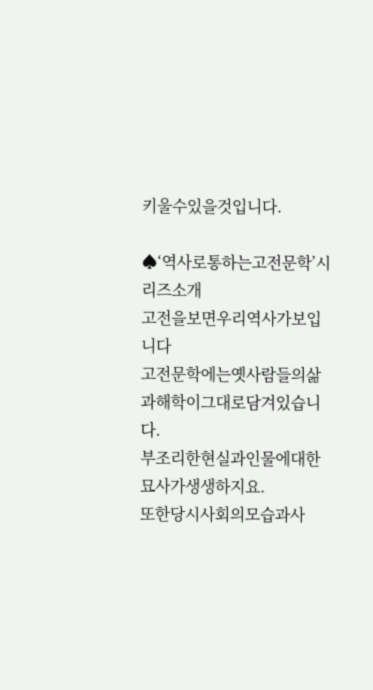키울수있을것입니다.

♠‘역사로통하는고전문학’시리즈소개
고전을보면우리역사가보입니다
고전문학에는옛사람들의삶과해학이그대로담겨있습니다.
부조리한현실과인물에대한묘사가생생하지요.
또한당시사회의모습과사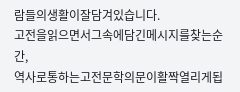람들의생활이잘담겨있습니다.
고전을읽으면서그속에담긴메시지를찾는순간,
역사로통하는고전문학의문이활짝열리게됩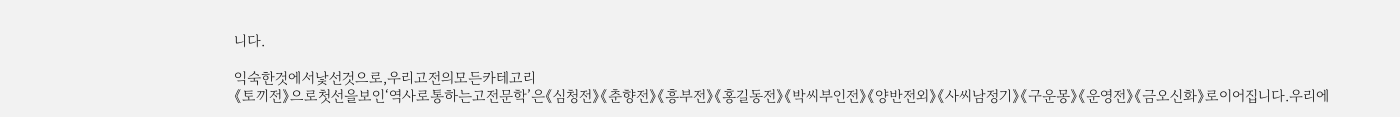니다.

익숙한것에서낯선것으로,우리고전의모든카테고리
《토끼전》으로첫선을보인‘역사로통하는고전문학’은《심청전》《춘향전》《흥부전》《홍길동전》《박씨부인전》《양반전외》《사씨남정기》《구운몽》《운영전》《금오신화》로이어집니다.우리에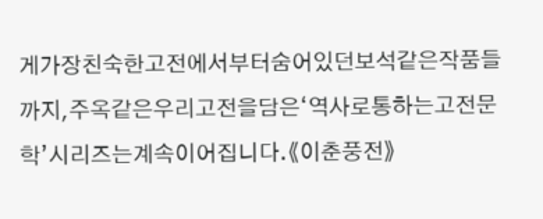게가장친숙한고전에서부터숨어있던보석같은작품들까지,주옥같은우리고전을담은‘역사로통하는고전문학’시리즈는계속이어집니다.《이춘풍전》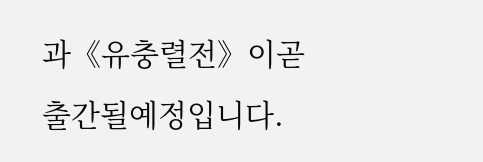과《유충렬전》이곧출간될예정입니다.